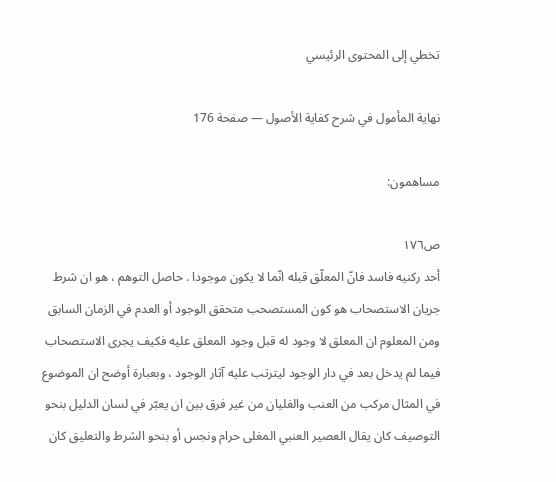تخطي إلى المحتوى الرئيسي

نهاية المأمول في شرح كفاية الأصول — صفحة 176

مساهمون:

ص١٧٦
أحد ركنيه فاسد فانّ المعلّق قبله انّما لا يكون موجودا . حاصل التوهم ، هو ان شرط جريان الاستصحاب هو كون المستصحب متحقق الوجود أو العدم في الزمان السابق ومن المعلوم ان المعلق لا وجود له قبل وجود المعلق عليه فكيف يجرى الاستصحاب فيما لم يدخل بعد في دار الوجود ليترتب عليه آثار الوجود ، وبعبارة أوضح ان الموضوع في المثال مركب من العنب والغليان من غير فرق بين ان يعبّر في لسان الدليل بنحو التوصيف كان يقال العصير العنبي المغلى حرام ونجس أو بنحو الشرط والتعليق كان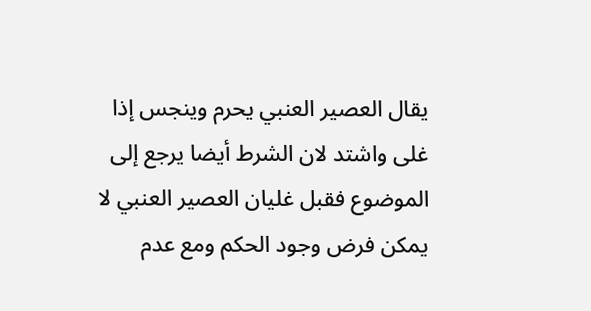يقال العصير العنبي يحرم وينجس إذا غلى واشتد لان الشرط أيضا يرجع إلى الموضوع فقبل غليان العصير العنبي لا يمكن فرض وجود الحكم ومع عدم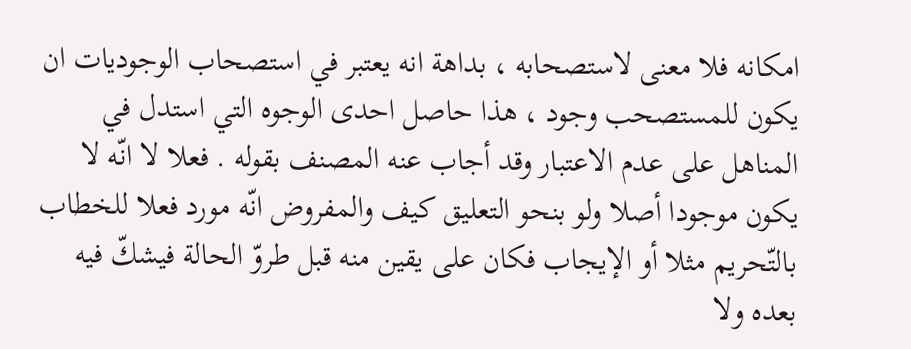امكانه فلا معنى لاستصحابه ، بداهة انه يعتبر في استصحاب الوجوديات ان يكون للمستصحب وجود ، هذا حاصل احدى الوجوه التي استدل في المناهل على عدم الاعتبار وقد أجاب عنه المصنف بقوله . فعلا لا انّه لا يكون موجودا أصلا ولو بنحو التعليق كيف والمفروض انّه مورد فعلا للخطاب بالتّحريم مثلا أو الإيجاب فكان على يقين منه قبل طروّ الحالة فيشكّ فيه بعده ولا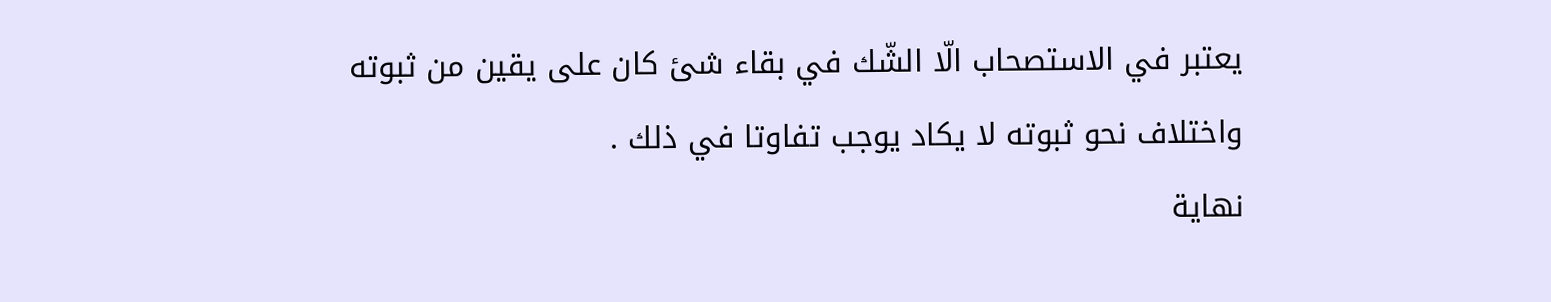يعتبر في الاستصحاب الّا الشّك في بقاء شئ كان على يقين من ثبوته واختلاف نحو ثبوته لا يكاد يوجب تفاوتا في ذلك .
نهاية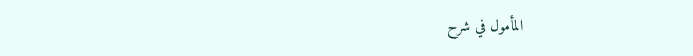المأمول في شرح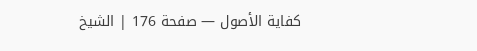كفاية الأصول — صفحة 176 | الشيخ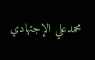محمدعلي الإجتهادي